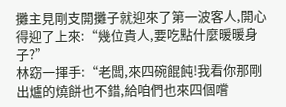攤主見剛支開攤子就迎來了第一波客人,開心得迎了上來:“幾位貴人,要吃點什麼暖暖身子?”
林窈一揮手:“老闆,來四碗餛飩!我看你那剛出爐的燒餅也不錯,給咱們也來四個嚐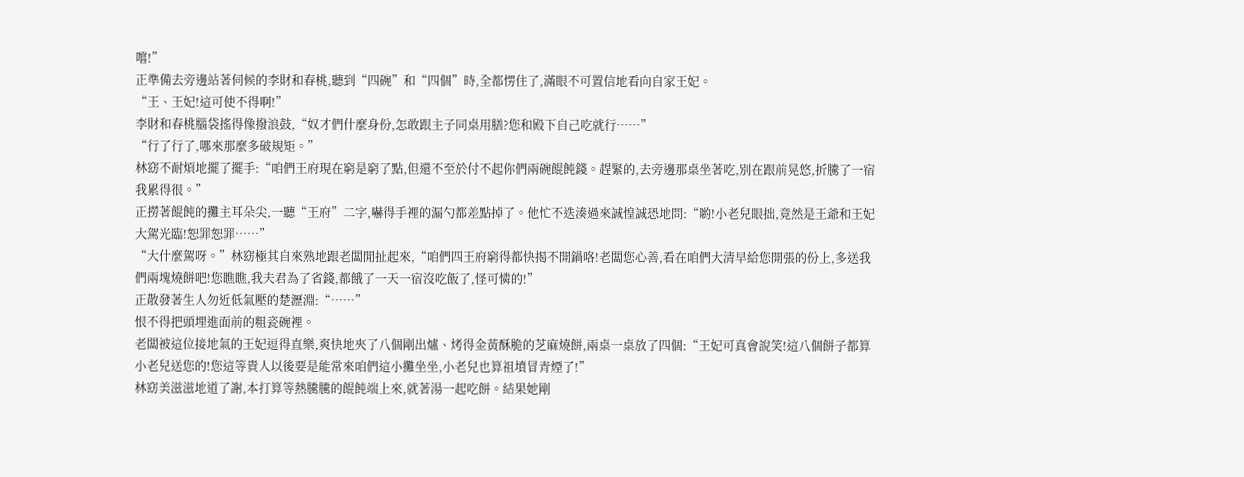嚐!”
正準備去旁邊站著伺候的李財和春桃,聽到“四碗”和“四個”時,全都愣住了,滿眼不可置信地看向自家王妃。
“王、王妃!這可使不得啊!”
李財和春桃腦袋搖得像撥浪鼓,“奴才們什麼身份,怎敢跟主子同桌用膳?您和殿下自己吃就行……”
“行了行了,哪來那麼多破規矩。”
林窈不耐煩地擺了擺手:“咱們王府現在窮是窮了點,但還不至於付不起你們兩碗餛飩錢。趕緊的,去旁邊那桌坐著吃,別在跟前晃悠,折騰了一宿我累得很。”
正撈著餛飩的攤主耳朵尖,一聽“王府”二字,嚇得手裡的漏勺都差點掉了。他忙不迭湊過來誠惶誠恐地問:“喲!小老兒眼拙,竟然是王爺和王妃大駕光臨!恕罪恕罪……”
“大什麼駕呀。”林窈極其自來熟地跟老闆閒扯起來,“咱們四王府窮得都快揭不開鍋咯!老闆您心善,看在咱們大清早給您開張的份上,多送我們兩塊燒餅吧!您瞧瞧,我夫君為了省錢,都餓了一天一宿沒吃飯了,怪可憐的!”
正散發著生人勿近低氣壓的楚瀝淵:“……”
恨不得把頭埋進面前的粗瓷碗裡。
老闆被這位接地氣的王妃逗得直樂,爽快地夾了八個剛出爐、烤得金黃酥脆的芝麻燒餅,兩桌一桌放了四個:“王妃可真會說笑!這八個餅子都算小老兒送您的!您這等貴人以後要是能常來咱們這小攤坐坐,小老兒也算祖墳冒青煙了!”
林窈美滋滋地道了謝,本打算等熱騰騰的餛飩端上來,就著湯一起吃餅。結果她剛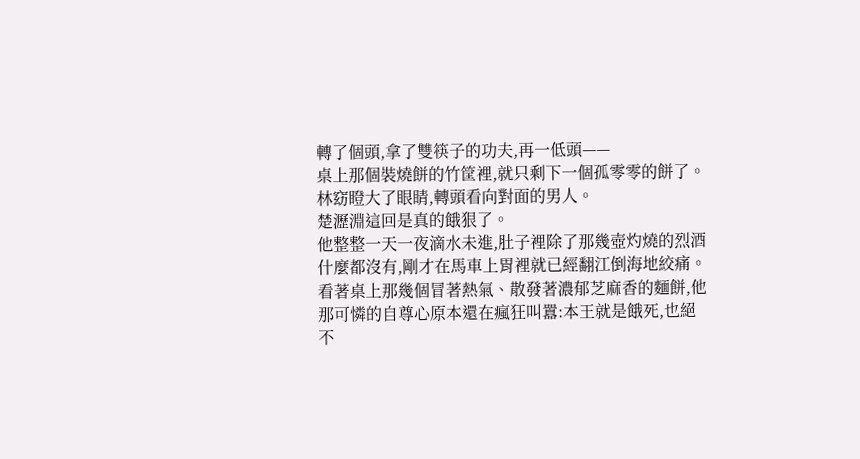轉了個頭,拿了雙筷子的功夫,再一低頭——
桌上那個裝燒餅的竹筐裡,就只剩下一個孤零零的餅了。
林窈瞪大了眼睛,轉頭看向對面的男人。
楚瀝淵這回是真的餓狠了。
他整整一天一夜滴水未進,肚子裡除了那幾壺灼燒的烈酒什麼都沒有,剛才在馬車上胃裡就已經翻江倒海地絞痛。
看著桌上那幾個冒著熱氣、散發著濃郁芝麻香的麵餅,他那可憐的自尊心原本還在瘋狂叫囂:本王就是餓死,也絕不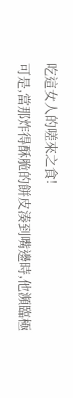吃這女人的嗟來之食!
可是,當那炸得酥脆的餅皮湊到嘴邊時,他瀕臨極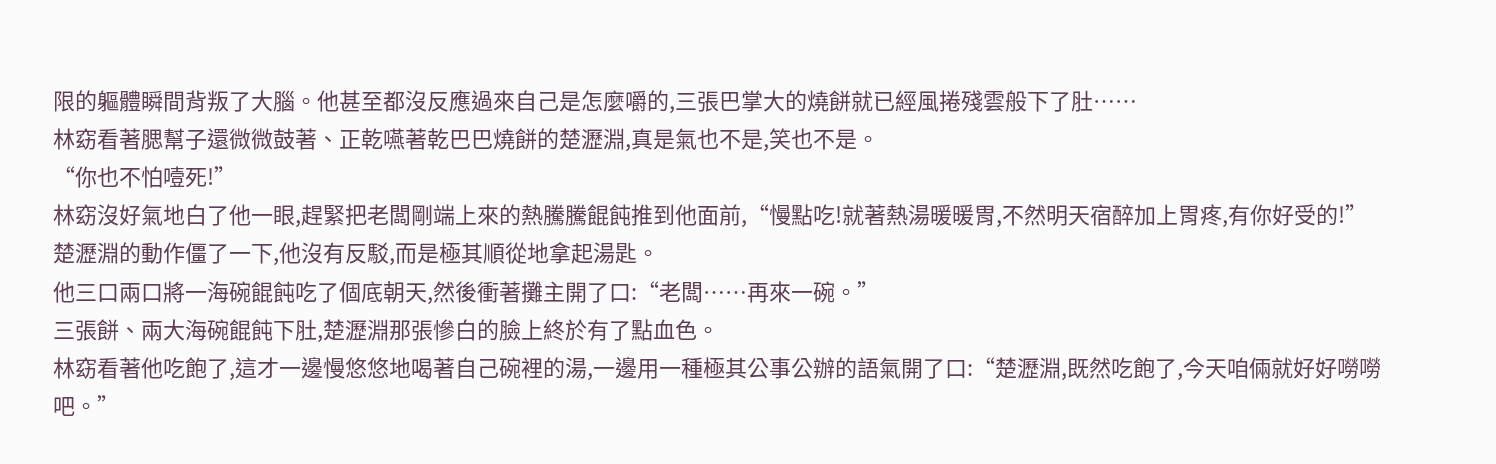限的軀體瞬間背叛了大腦。他甚至都沒反應過來自己是怎麼嚼的,三張巴掌大的燒餅就已經風捲殘雲般下了肚……
林窈看著腮幫子還微微鼓著、正乾嚥著乾巴巴燒餅的楚瀝淵,真是氣也不是,笑也不是。
“你也不怕噎死!”
林窈沒好氣地白了他一眼,趕緊把老闆剛端上來的熱騰騰餛飩推到他面前,“慢點吃!就著熱湯暖暖胃,不然明天宿醉加上胃疼,有你好受的!”
楚瀝淵的動作僵了一下,他沒有反駁,而是極其順從地拿起湯匙。
他三口兩口將一海碗餛飩吃了個底朝天,然後衝著攤主開了口:“老闆……再來一碗。”
三張餅、兩大海碗餛飩下肚,楚瀝淵那張慘白的臉上終於有了點血色。
林窈看著他吃飽了,這才一邊慢悠悠地喝著自己碗裡的湯,一邊用一種極其公事公辦的語氣開了口:“楚瀝淵,既然吃飽了,今天咱倆就好好嘮嘮吧。”